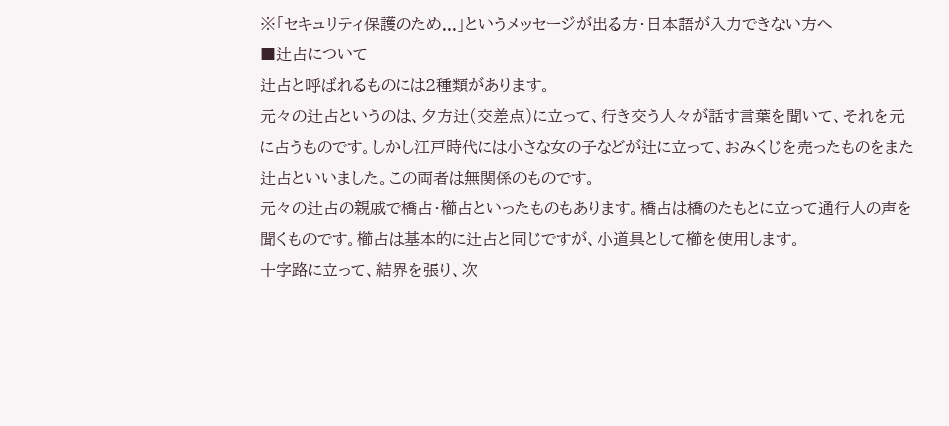※「セキュリティ保護のため...」というメッセージが出る方・日本語が入力できない方へ
■辻占について
辻占と呼ばれるものには2種類があります。
元々の辻占というのは、夕方辻(交差点)に立って、行き交う人々が話す言葉を聞いて、それを元に占うものです。しかし江戸時代には小さな女の子などが辻に立って、おみくじを売ったものをまた辻占といいました。この両者は無関係のものです。
元々の辻占の親戚で橋占・櫛占といったものもあります。橋占は橋のたもとに立って通行人の声を聞くものです。櫛占は基本的に辻占と同じですが、小道具として櫛を使用します。
十字路に立って、結界を張り、次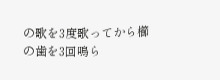の歌を3度歌ってから櫛の歯を3回鳴ら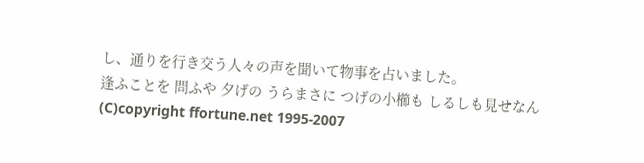し、通りを行き交う人々の声を聞いて物事を占いました。
逢ふことを 問ふや 夕げの うらまさに つげの小櫛も しるしも見せなん
(C)copyright ffortune.net 1995-2007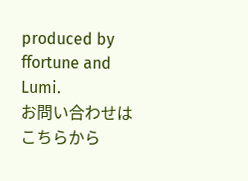produced by ffortune and Lumi.
お問い合わせはこちらから